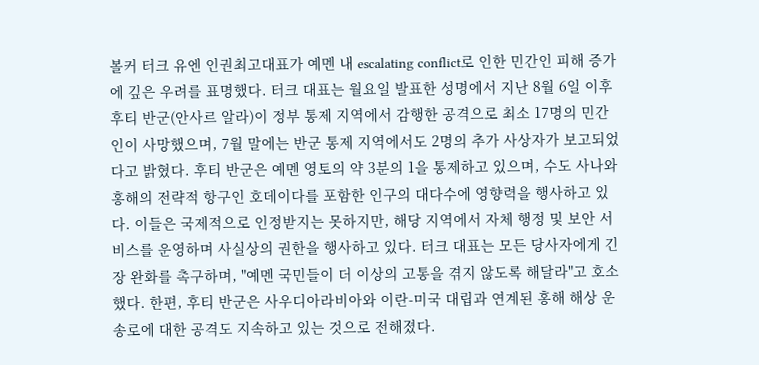볼커 터크 유엔 인권최고대표가 예멘 내 escalating conflict로 인한 민간인 피해 증가에 깊은 우려를 표명했다. 터크 대표는 월요일 발표한 성명에서 지난 8월 6일 이후 후티 반군(안사르 알라)이 정부 통제 지역에서 감행한 공격으로 최소 17명의 민간인이 사망했으며, 7월 말에는 반군 통제 지역에서도 2명의 추가 사상자가 보고되었다고 밝혔다. 후티 반군은 예멘 영토의 약 3분의 1을 통제하고 있으며, 수도 사나와 홍해의 전략적 항구인 호데이다를 포함한 인구의 대다수에 영향력을 행사하고 있다. 이들은 국제적으로 인정받지는 못하지만, 해당 지역에서 자체 행정 및 보안 서비스를 운영하며 사실상의 권한을 행사하고 있다. 터크 대표는 모든 당사자에게 긴장 완화를 촉구하며, "예멘 국민들이 더 이상의 고통을 겪지 않도록 해달라"고 호소했다. 한편, 후티 반군은 사우디아라비아와 이란-미국 대립과 연계된 홍해 해상 운송로에 대한 공격도 지속하고 있는 것으로 전해졌다.